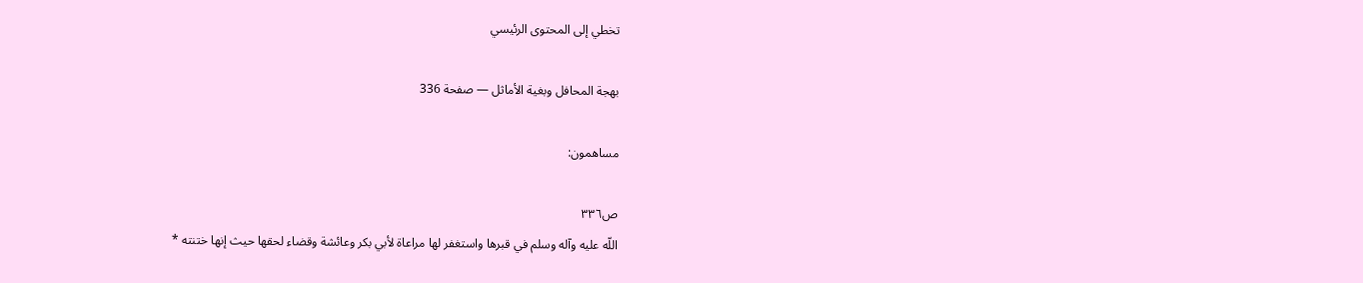تخطي إلى المحتوى الرئيسي

بهجة المحافل وبغية الأماثل — صفحة 336

مساهمون:

ص٣٣٦
اللّه عليه وآله وسلم في قبرها واستغفر لها مراعاة لأبي بكر وعائشة وقضاء لحقها حيث إنها ختنته *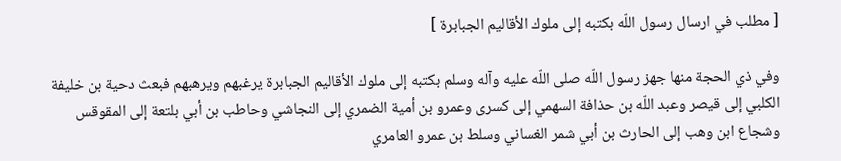[ مطلب في ارسال رسول اللّه بكتبه إلى ملوك الأقاليم الجبابرة ]

وفي ذي الحجة منها جهز رسول اللّه صلى اللّه عليه وآله وسلم بكتبه إلى ملوك الأقاليم الجبابرة يرغبهم ويرهبهم فبعث دحية بن خليفة الكلبي إلى قيصر وعبد اللّه بن حذافة السهمي إلى كسرى وعمرو بن أمية الضمري إلى النجاشي وحاطب بن أبي بلتعة إلى المقوقس وشجاع ابن وهب إلى الحارث بن أبي شمر الغساني وسلط بن عمرو العامري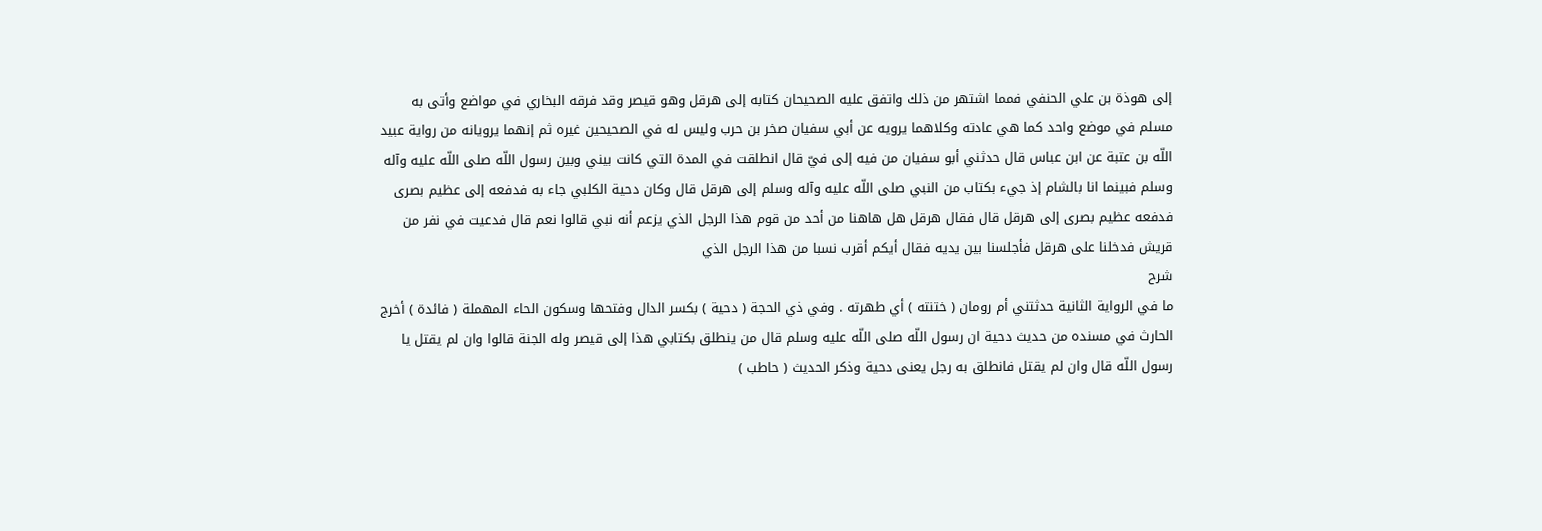إلى هوذة بن علي الحنفي فمما اشتهر من ذلك واتفق عليه الصحيحان كتابه إلى هرقل وهو قيصر وقد فرقه البخاري في مواضع وأتى به مسلم في موضع واحد كما هي عادته وكلاهما يرويه عن أبي سفيان صخر بن حرب وليس له في الصحيحين غيره ثم إنهما يرويانه من رواية عبيد اللّه بن عتبة عن ابن عباس قال حدثني أبو سفيان من فيه إلى فيّ قال انطلقت في المدة التي كانت بيني وبين رسول اللّه صلى اللّه عليه وآله وسلم فبينما انا بالشام إذ جيء بكتاب من النبي صلى اللّه عليه وآله وسلم إلى هرقل قال وكان دحية الكلبي جاء به فدفعه إلى عظيم بصرى فدفعه عظيم بصرى إلى هرقل قال فقال هرقل هل هاهنا من أحد من قوم هذا الرجل الذي يزعم أنه نبي قالوا نعم قال فدعيت في نفر من قريش فدخلنا على هرقل فأجلسنا بين يديه فقال أيكم أقرب نسبا من هذا الرجل الذي
شرح
ما في الرواية الثانية حدثتني أم رومان ( ختنته ) أي طهرته . وفي ذي الحجة ( دحية ) بكسر الدال وفتحها وسكون الحاء المهملة ( فائدة ) أخرج الحارث في مسنده من حديث دحية ان رسول اللّه صلى اللّه عليه وسلم قال من ينطلق بكتابي هذا إلى قيصر وله الجنة قالوا وان لم يقتل يا رسول اللّه قال وان لم يقتل فانطلق به رجل يعنى دحية وذكر الحديث ( حاطب )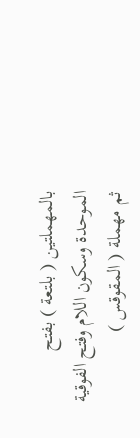بالمهملتين ( بلتعة ) بفتح الموحدة وسكون اللام وفتح الفوقية ثم مهملة ( المقوقس )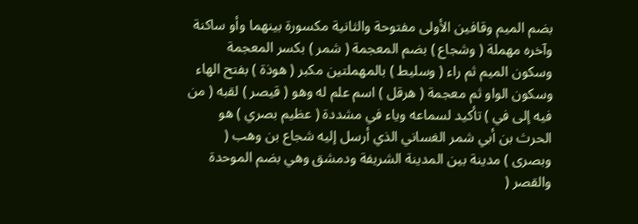بضم الميم وقافين الأولى مفتوحة والثانية مكسورة بينهما وأو ساكنة وآخره مهملة ( وشجاع ) بضم المعجمة ( شمر ) بكسر المعجمة وسكون الميم ثم راء ( وسليط ) بالمهملتين مكبر ( هوذة ) بفتح الهاء وسكون الواو ثم معجمة ( هرقل ) اسم علم له وهو ( قيصر ) لقبه ( من فيه إلى في ) تأكيد لسماعه وياء في مشددة ( عظيم بصري ) هو الحرث بن أبي شمر الغساني الذي أرسل إليه شجاع بن وهب ( وبصرى ) مدينة بين المدينة الشريفة ودمشق وهي بضم الموحدة والقصر (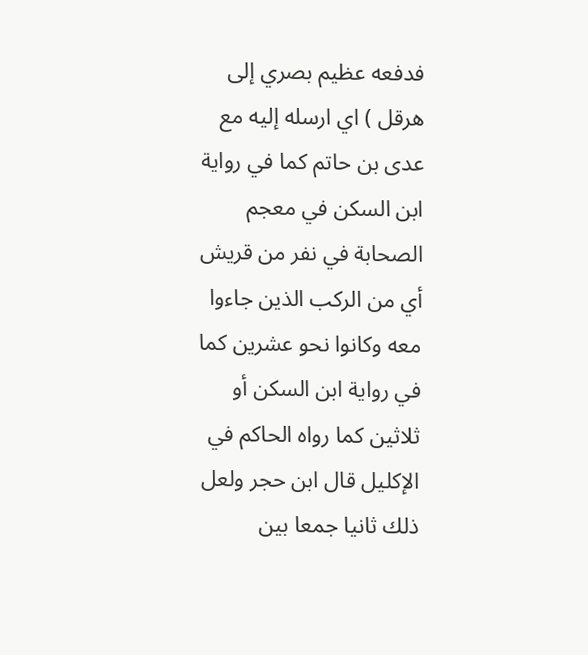فدفعه عظيم بصري إلى هرقل ) اي ارسله إليه مع عدى بن حاتم كما في رواية ابن السكن في معجم الصحابة في نفر من قريش أي من الركب الذين جاءوا معه وكانوا نحو عشرين كما في رواية ابن السكن أو ثلاثين كما رواه الحاكم في الإكليل قال ابن حجر ولعل ذلك ثانيا جمعا بين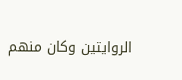الروايتين وكان منهم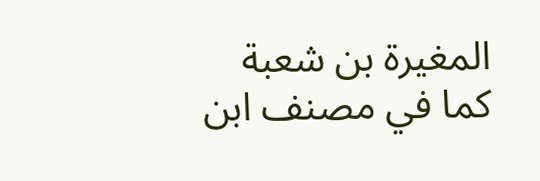المغيرة بن شعبة كما في مصنف ابن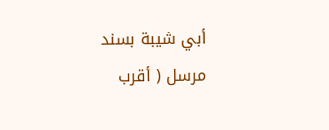أبي شيبة بسند مرسل ( أقرب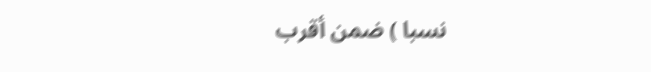نسبا ) ضمن أقرب